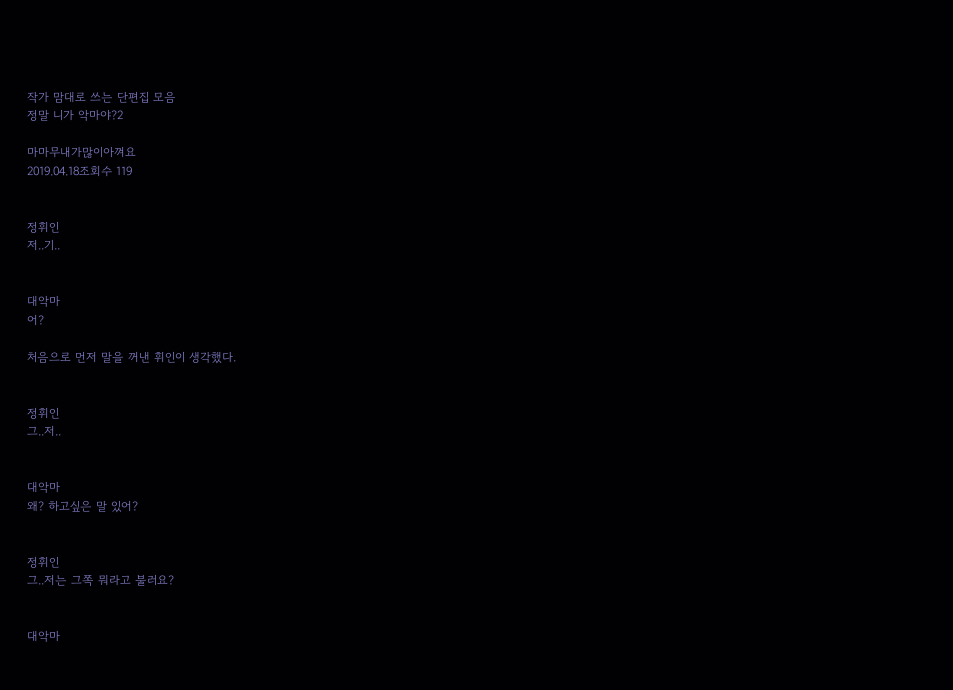작가 맘대로 쓰는 단편집 모음
정말 니가 악마야?2

마마무내가많이아껴요
2019.04.18조회수 119


정휘인
저..기..


대악마
어?

처음으로 먼저 말을 꺼낸 휘인이 생각했다.


정휘인
그..저..


대악마
왜? 하고싶은 말 있어?


정휘인
그..저는 그쪽 뭐라고 불러요?


대악마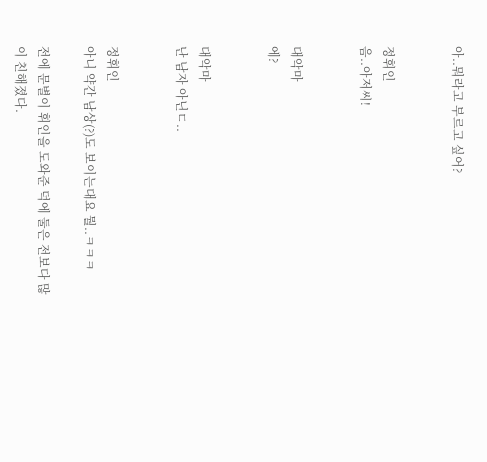아..뭐라고 부르고 싶어?


정휘인
음..아저씨!


대악마
에?


대악마
난 남자 아닌ㄷ..


정휘인
아니 약간 남상(?)도 보이는대요 뭘..ㅋㅋㅋ

전에 문별이 휘인을 도와준 덕에 둘은 전보다 많이 친해졌다.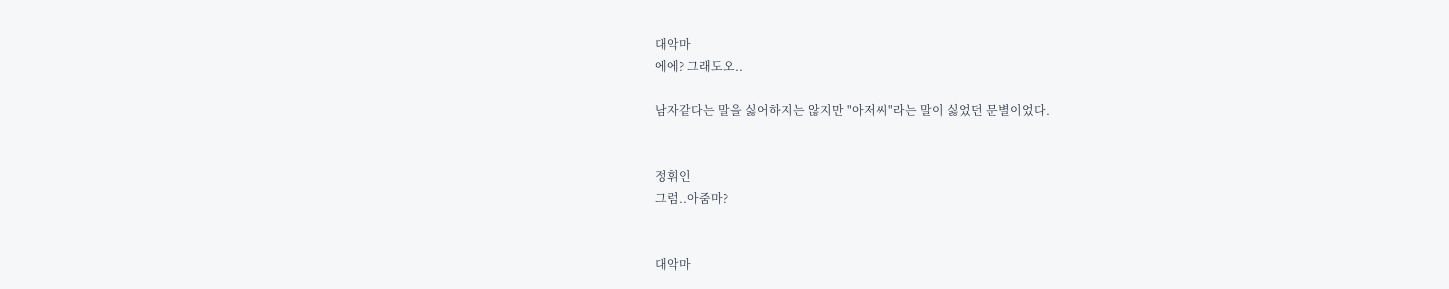대악마
에에? 그래도오..

남자같다는 말을 싫어하지는 않지만 "아저씨"라는 말이 싫었던 문별이었다.


정휘인
그럼..아줌마?


대악마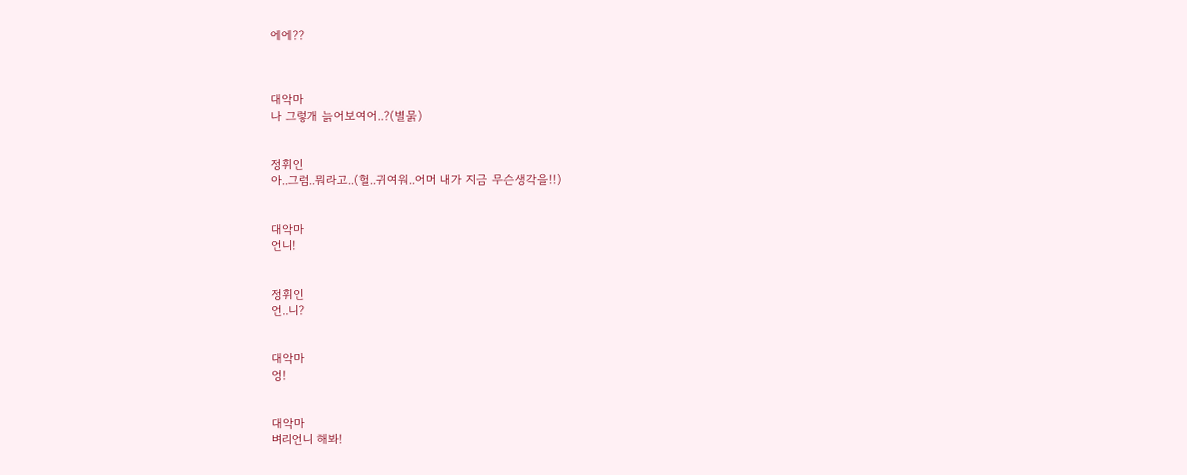에에??



대악마
나 그렇개 늙어보여어..?(별묽)


정휘인
아..그럼..뭐라고..(헐..귀여워..어머 내가 지금 무슨생각을!!)


대악마
언니!


정휘인
언..니?


대악마
엉!


대악마
벼리언니 해봐!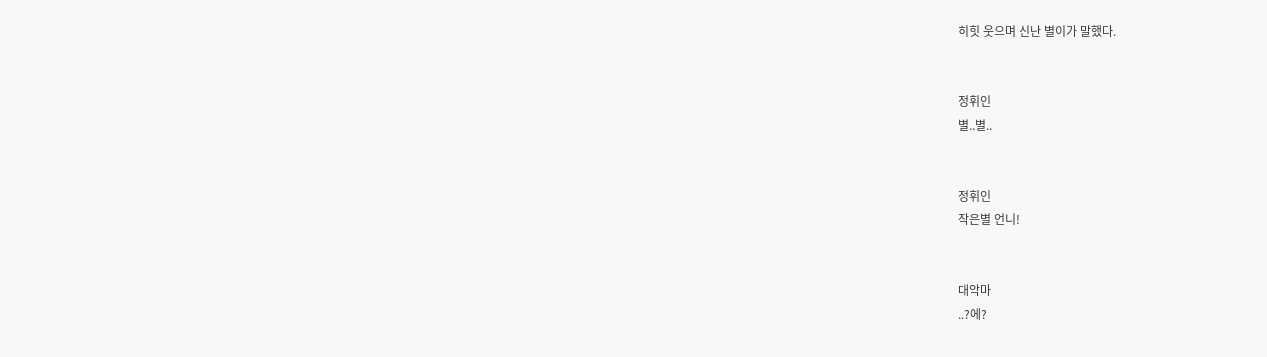히힛 웃으며 신난 별이가 말했다.


정휘인
별..별..


정휘인
작은별 언니!


대악마
..?에?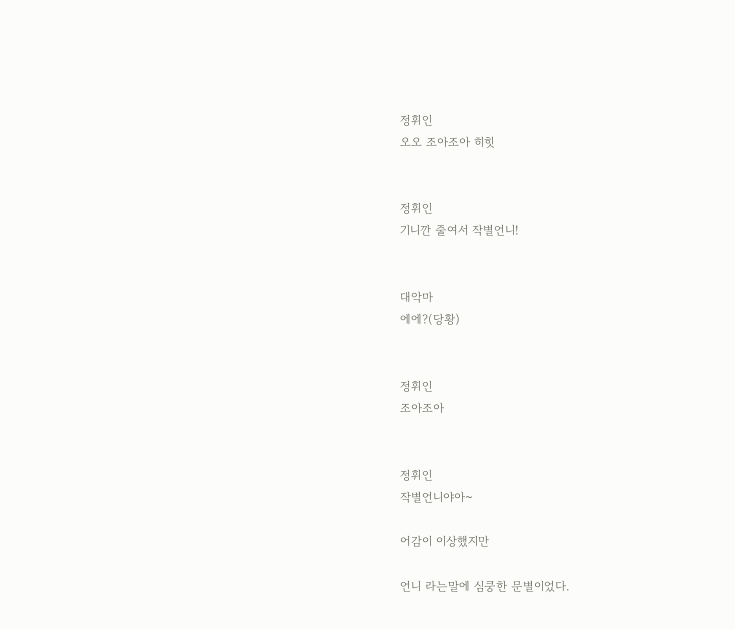정휘인
오오 조아조아 히힛


정휘인
기니깐 줄여서 작별언니!


대악마
에에?(당황)


정휘인
조아조아


정휘인
작별언니야아~

어감이 이상했지만

언니 라는말에 심쿵한 문별이었다.